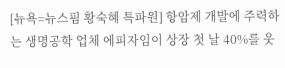[뉴욕=뉴스핌 황숙혜 특파원] 항암제 개발에 주력하는 생명공학 업체 에피자임이 상장 첫 날 40%를 웃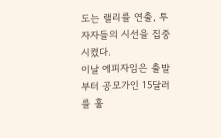도는 랠리를 연출, 투자자들의 시선을 집중시켰다.
이날 에피자임은 출발부터 공모가인 15달러를 훌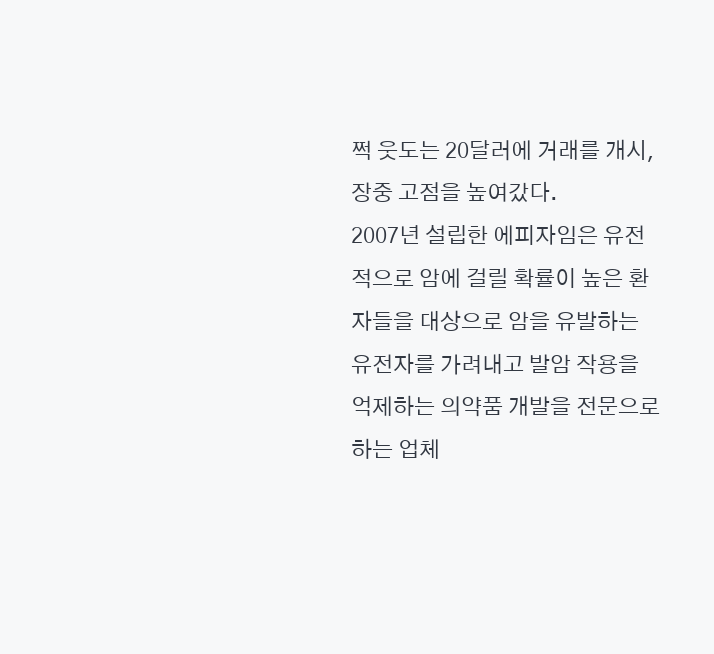쩍 웃도는 20달러에 거래를 개시, 장중 고점을 높여갔다.
2007년 설립한 에피자임은 유전적으로 암에 걸릴 확률이 높은 환자들을 대상으로 암을 유발하는 유전자를 가려내고 발암 작용을 억제하는 의약품 개발을 전문으로 하는 업체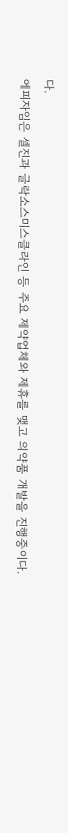다.
에피자임은 셀진과 글락소스미스클라인 등 주요 제약업체와 제휴를 맺고 의약품 개발을 진행중이다.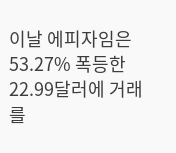이날 에피자임은 53.27% 폭등한 22.99달러에 거래를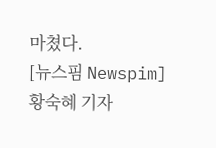마쳤다.
[뉴스핌 Newspim] 황숙혜 기자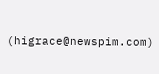(higrace@newspim.com)